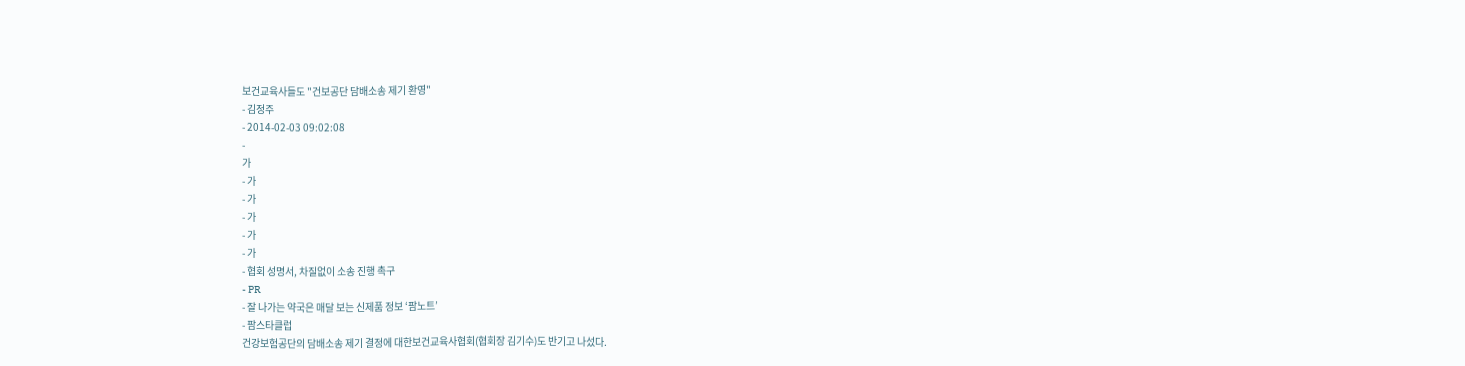보건교육사들도 "건보공단 담배소송 제기 환영"
- 김정주
- 2014-02-03 09:02:08
-
가
- 가
- 가
- 가
- 가
- 가
- 협회 성명서, 차질없이 소송 진행 촉구
- PR
- 잘 나가는 약국은 매달 보는 신제품 정보 ‘팜노트’
- 팜스타클럽
건강보험공단의 담배소송 제기 결정에 대한보건교육사협회(협회장 김기수)도 반기고 나섰다.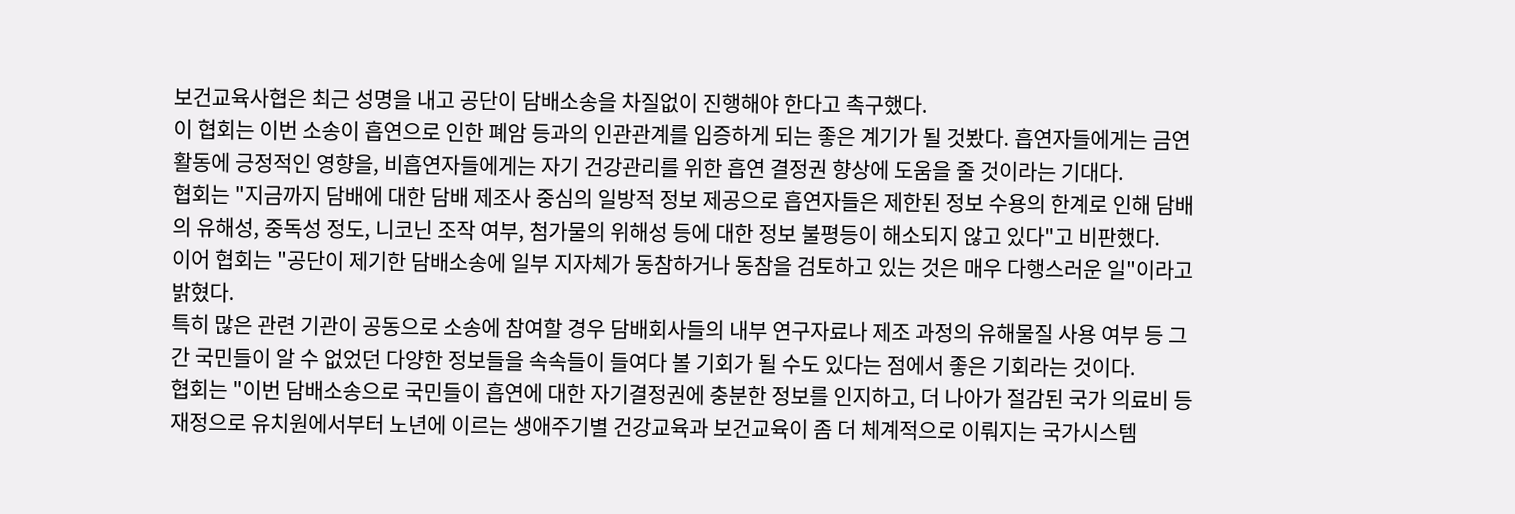보건교육사협은 최근 성명을 내고 공단이 담배소송을 차질없이 진행해야 한다고 촉구했다.
이 협회는 이번 소송이 흡연으로 인한 폐암 등과의 인관관계를 입증하게 되는 좋은 계기가 될 것봤다. 흡연자들에게는 금연 활동에 긍정적인 영향을, 비흡연자들에게는 자기 건강관리를 위한 흡연 결정권 향상에 도움을 줄 것이라는 기대다.
협회는 "지금까지 담배에 대한 담배 제조사 중심의 일방적 정보 제공으로 흡연자들은 제한된 정보 수용의 한계로 인해 담배의 유해성, 중독성 정도, 니코닌 조작 여부, 첨가물의 위해성 등에 대한 정보 불평등이 해소되지 않고 있다"고 비판했다.
이어 협회는 "공단이 제기한 담배소송에 일부 지자체가 동참하거나 동참을 검토하고 있는 것은 매우 다행스러운 일"이라고 밝혔다.
특히 많은 관련 기관이 공동으로 소송에 참여할 경우 담배회사들의 내부 연구자료나 제조 과정의 유해물질 사용 여부 등 그간 국민들이 알 수 없었던 다양한 정보들을 속속들이 들여다 볼 기회가 될 수도 있다는 점에서 좋은 기회라는 것이다.
협회는 "이번 담배소송으로 국민들이 흡연에 대한 자기결정권에 충분한 정보를 인지하고, 더 나아가 절감된 국가 의료비 등 재정으로 유치원에서부터 노년에 이르는 생애주기별 건강교육과 보건교육이 좀 더 체계적으로 이뤄지는 국가시스템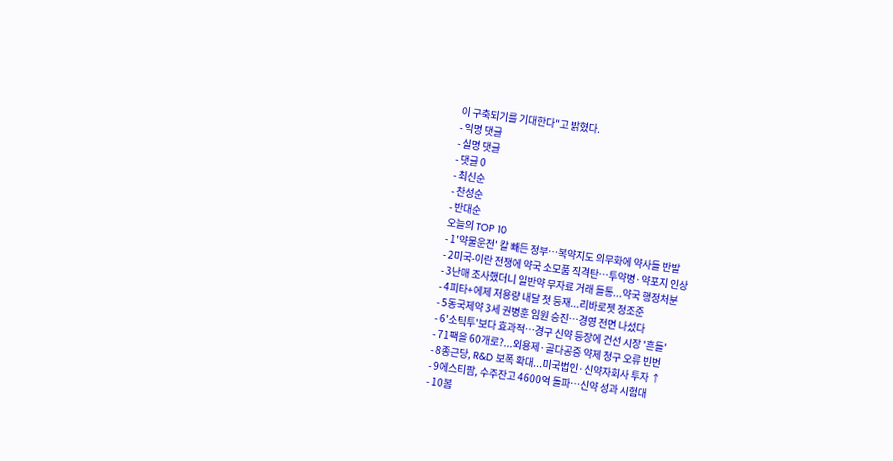이 구축되기를 기대한다"고 밝혔다.
- 익명 댓글
- 실명 댓글
- 댓글 0
- 최신순
- 찬성순
- 반대순
오늘의 TOP 10
- 1'약물운전' 칼 빼든 정부…복약지도 의무화에 약사들 반발
- 2미국-이란 전쟁에 약국 소모품 직격탄…투약병·약포지 인상
- 3난매 조사했더니 일반약 무자료 거래 들통...약국 행정처분
- 4피타+에제 저용량 내달 첫 등재...리바로젯 정조준
- 5동국제약 3세 권병훈 임원 승진…경영 전면 나섰다
- 6'소틱투'보다 효과적…경구 신약 등장에 건선 시장 '흔들'
- 71팩을 60개로?...외용제·골다공증 약제 청구 오류 빈번
- 8종근당, R&D 보폭 확대...미국법인·신약자회사 투자 ↑
- 9에스티팜, 수주잔고 4600억 돌파…신약 성과 시험대
- 10봄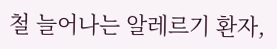철 늘어나는 알레르기 환자,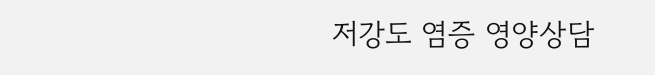저강도 염증 영양상담